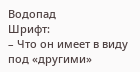Водопад
Шрифт:
– Что он имеет в виду под «другими»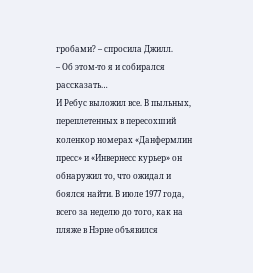гробами? – спросила Джилл.
– Об этом-то я и собирался рассказать…
И Ребус выложил все. В пыльных, переплетенных в пересохший коленкор номерах «Данфермлин пресс» и «Инвернесс курьер» он обнаружил то, что ожидал и боялся найти. В июле 1977 года, всего за неделю до того, как на пляже в Нэрне объявился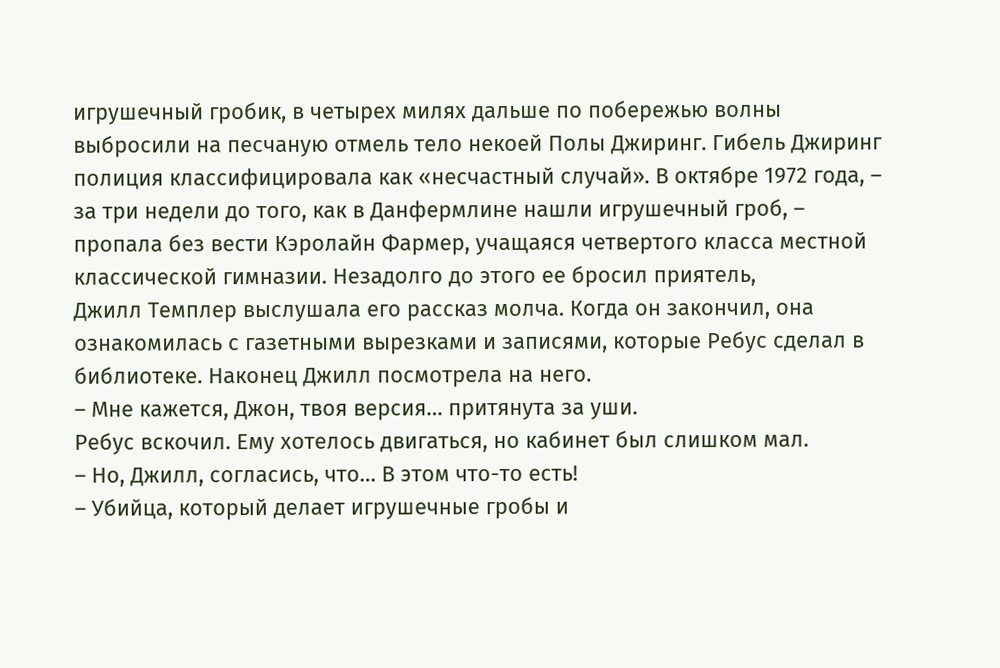игрушечный гробик, в четырех милях дальше по побережью волны выбросили на песчаную отмель тело некоей Полы Джиринг. Гибель Джиринг полиция классифицировала как «несчастный случай». В октябре 1972 года, – за три недели до того, как в Данфермлине нашли игрушечный гроб, – пропала без вести Кэролайн Фармер, учащаяся четвертого класса местной классической гимназии. Незадолго до этого ее бросил приятель,
Джилл Темплер выслушала его рассказ молча. Когда он закончил, она ознакомилась с газетными вырезками и записями, которые Ребус сделал в библиотеке. Наконец Джилл посмотрела на него.
– Мне кажется, Джон, твоя версия… притянута за уши.
Ребус вскочил. Ему хотелось двигаться, но кабинет был слишком мал.
– Но, Джилл, согласись, что… В этом что-то есть!
– Убийца, который делает игрушечные гробы и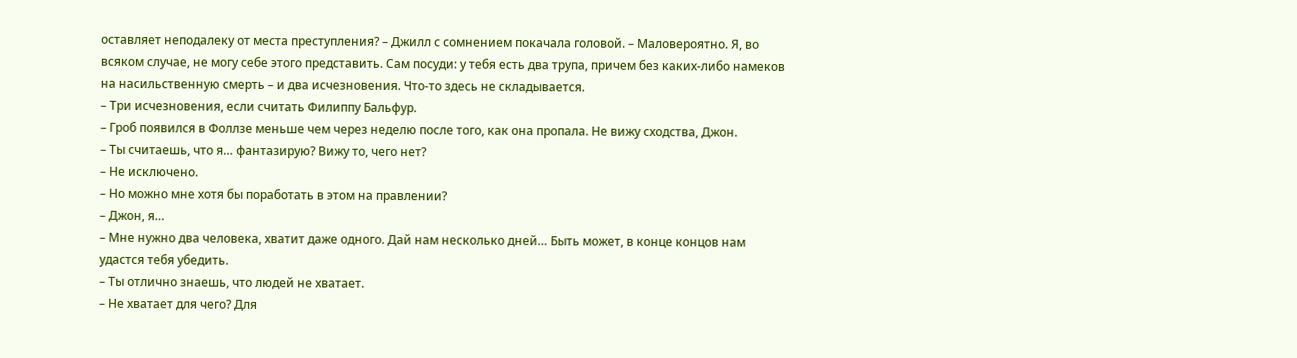оставляет неподалеку от места преступления? – Джилл с сомнением покачала головой. – Маловероятно. Я, во всяком случае, не могу себе этого представить. Сам посуди: у тебя есть два трупа, причем без каких-либо намеков на насильственную смерть – и два исчезновения. Что-то здесь не складывается.
– Три исчезновения, если считать Филиппу Бальфур.
– Гроб появился в Фоллзе меньше чем через неделю после того, как она пропала. Не вижу сходства, Джон.
– Ты считаешь, что я… фантазирую? Вижу то, чего нет?
– Не исключено.
– Но можно мне хотя бы поработать в этом на правлении?
– Джон, я…
– Мне нужно два человека, хватит даже одного. Дай нам несколько дней… Быть может, в конце концов нам удастся тебя убедить.
– Ты отлично знаешь, что людей не хватает.
– Не хватает для чего? Для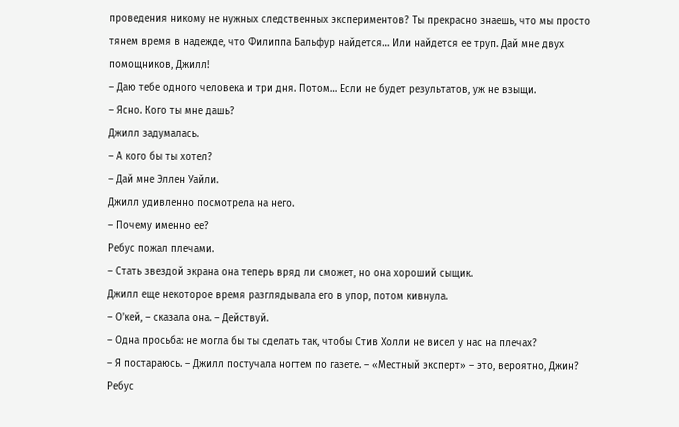проведения никому не нужных следственных экспериментов? Ты прекрасно знаешь, что мы просто тянем время в надежде, что Филиппа Бальфур найдется… Или найдется ее труп. Дай мне двух помощников, Джилл!
– Даю тебе одного человека и три дня. Потом… Если не будет результатов, уж не взыщи.
– Ясно. Кого ты мне дашь?
Джилл задумалась.
– А кого бы ты хотел?
– Дай мне Эллен Уайли.
Джилл удивленно посмотрела на него.
– Почему именно ее?
Ребус пожал плечами.
– Стать звездой экрана она теперь вряд ли сможет, но она хороший сыщик.
Джилл еще некоторое время разглядывала его в упор, потом кивнула.
– О'кей, – сказала она. – Действуй.
– Одна просьба: не могла бы ты сделать так, чтобы Стив Холли не висел у нас на плечах?
– Я постараюсь. – Джилл постучала ногтем по газете. – «Местный эксперт» – это, вероятно, Джин?
Ребус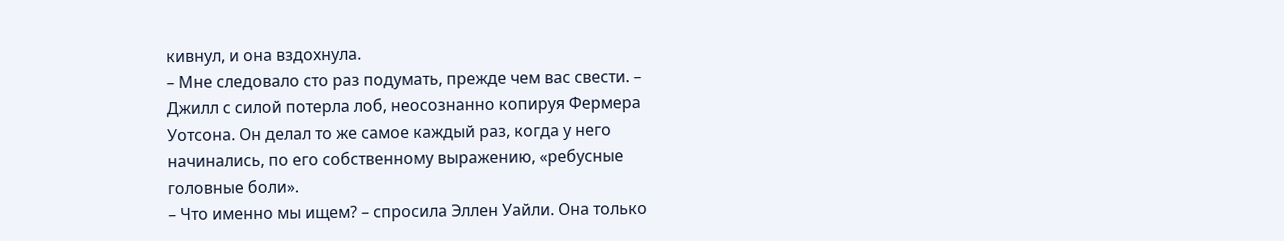кивнул, и она вздохнула.
– Мне следовало сто раз подумать, прежде чем вас свести. – Джилл с силой потерла лоб, неосознанно копируя Фермера Уотсона. Он делал то же самое каждый раз, когда у него начинались, по его собственному выражению, «ребусные головные боли».
– Что именно мы ищем? – спросила Эллен Уайли. Она только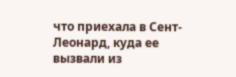что приехала в Сент-Леонард, куда ее вызвали из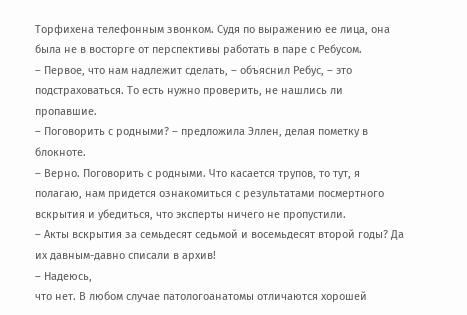Торфихена телефонным звонком. Судя по выражению ее лица, она была не в восторге от перспективы работать в паре с Ребусом.
– Первое, что нам надлежит сделать, – объяснил Ребус, – это подстраховаться. То есть нужно проверить, не нашлись ли пропавшие.
– Поговорить с родными? – предложила Эллен, делая пометку в блокноте.
– Верно. Поговорить с родными. Что касается трупов, то тут, я полагаю, нам придется ознакомиться с результатами посмертного вскрытия и убедиться, что эксперты ничего не пропустили.
– Акты вскрытия за семьдесят седьмой и восемьдесят второй годы? Да их давным-давно списали в архив!
– Надеюсь,
что нет. В любом случае патологоанатомы отличаются хорошей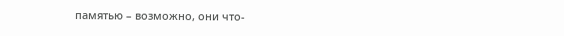памятью – возможно, они что-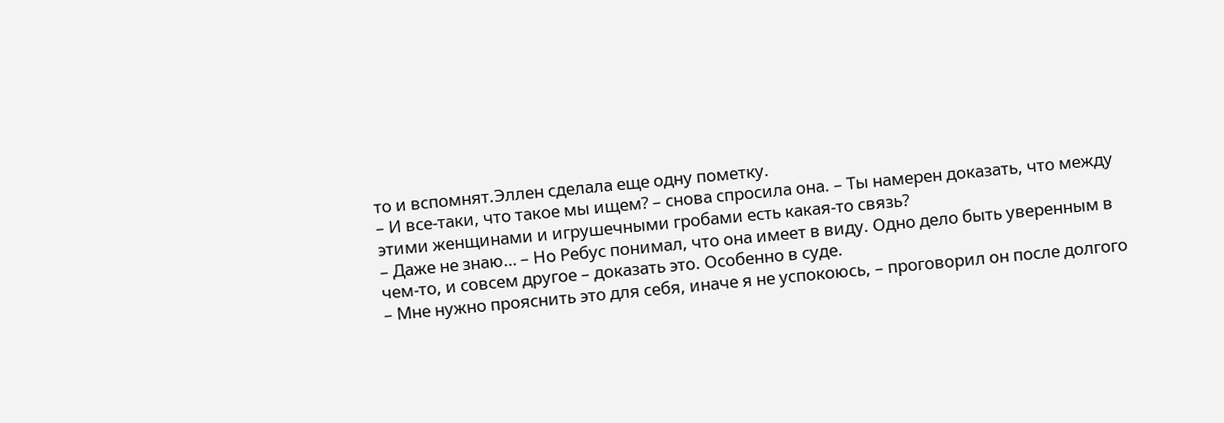то и вспомнят.Эллен сделала еще одну пометку.
– И все-таки, что такое мы ищем? – снова спросила она. – Ты намерен доказать, что между этими женщинами и игрушечными гробами есть какая-то связь?
– Даже не знаю… – Но Ребус понимал, что она имеет в виду. Одно дело быть уверенным в чем-то, и совсем другое – доказать это. Особенно в суде.
– Мне нужно прояснить это для себя, иначе я не успокоюсь, – проговорил он после долгого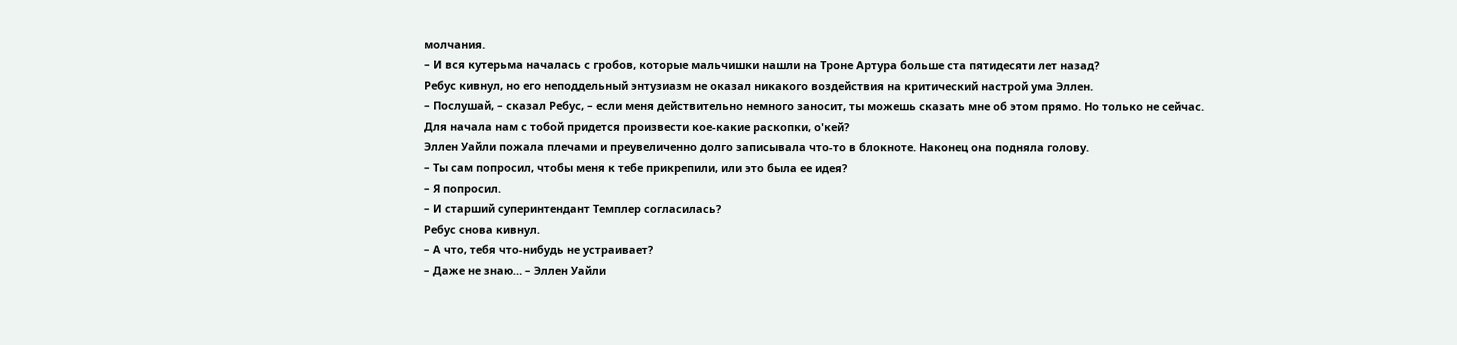молчания.
– И вся кутерьма началась с гробов, которые мальчишки нашли на Троне Артура больше ста пятидесяти лет назад?
Ребус кивнул, но его неподдельный энтузиазм не оказал никакого воздействия на критический настрой ума Эллен.
– Послушай, – сказал Ребус, – если меня действительно немного заносит, ты можешь сказать мне об этом прямо. Но только не сейчас. Для начала нам с тобой придется произвести кое-какие раскопки, о'кей?
Эллен Уайли пожала плечами и преувеличенно долго записывала что-то в блокноте. Наконец она подняла голову.
– Ты сам попросил, чтобы меня к тебе прикрепили, или это была ее идея?
– Я попросил.
– И старший суперинтендант Темплер согласилась?
Ребус снова кивнул.
– А что, тебя что-нибудь не устраивает?
– Даже не знаю… – Эллен Уайли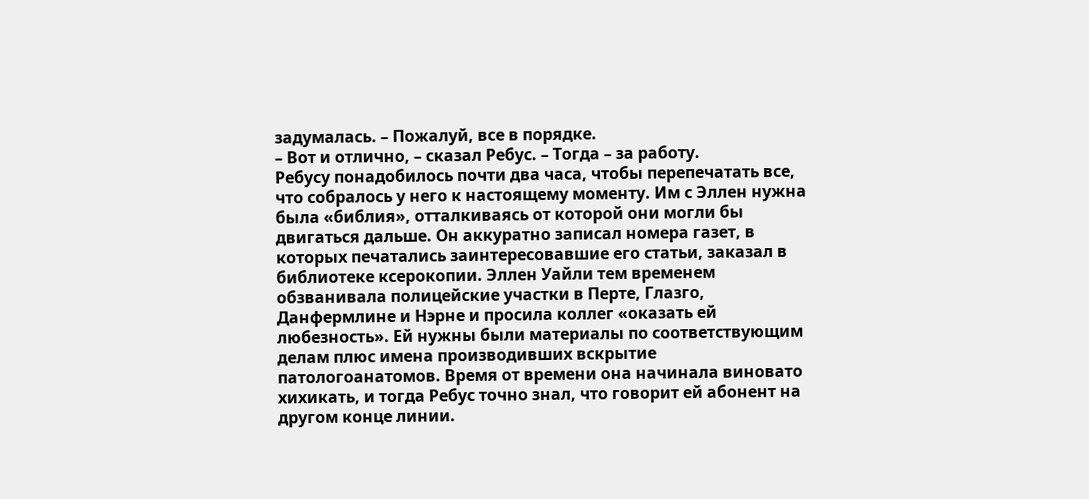задумалась. – Пожалуй, все в порядке.
– Вот и отлично, – сказал Ребус. – Тогда – за работу.
Ребусу понадобилось почти два часа, чтобы перепечатать все, что собралось у него к настоящему моменту. Им с Эллен нужна была «библия», отталкиваясь от которой они могли бы двигаться дальше. Он аккуратно записал номера газет, в которых печатались заинтересовавшие его статьи, заказал в библиотеке ксерокопии. Эллен Уайли тем временем обзванивала полицейские участки в Перте, Глазго, Данфермлине и Нэрне и просила коллег «оказать ей любезность». Ей нужны были материалы по соответствующим делам плюс имена производивших вскрытие патологоанатомов. Время от времени она начинала виновато хихикать, и тогда Ребус точно знал, что говорит ей абонент на другом конце линии.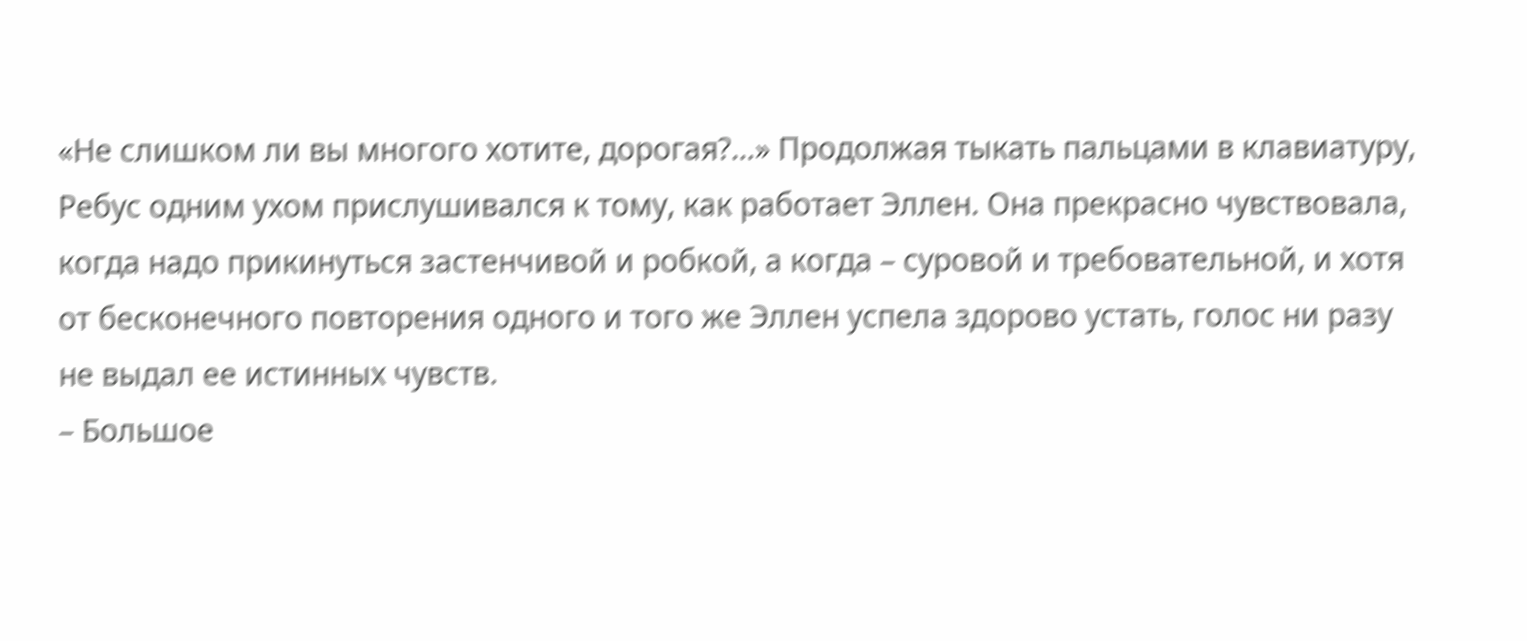«Не слишком ли вы многого хотите, дорогая?…» Продолжая тыкать пальцами в клавиатуру, Ребус одним ухом прислушивался к тому, как работает Эллен. Она прекрасно чувствовала, когда надо прикинуться застенчивой и робкой, а когда – суровой и требовательной, и хотя от бесконечного повторения одного и того же Эллен успела здорово устать, голос ни разу не выдал ее истинных чувств.
– Большое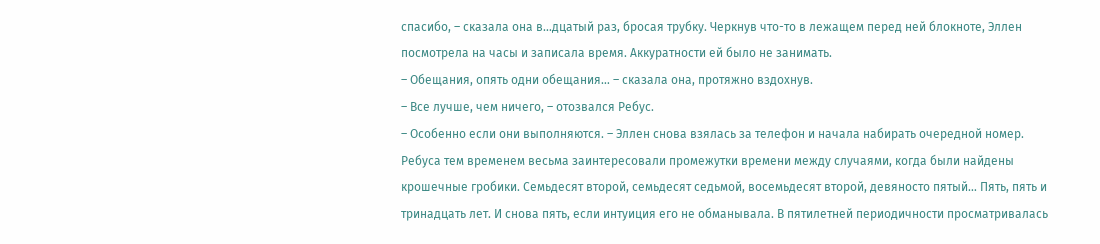спасибо, – сказала она в…дцатый раз, бросая трубку. Черкнув что-то в лежащем перед ней блокноте, Эллен посмотрела на часы и записала время. Аккуратности ей было не занимать.
– Обещания, опять одни обещания… – сказала она, протяжно вздохнув.
– Все лучше, чем ничего, – отозвался Ребус.
– Особенно если они выполняются. – Эллен снова взялась за телефон и начала набирать очередной номер.
Ребуса тем временем весьма заинтересовали промежутки времени между случаями, когда были найдены крошечные гробики. Семьдесят второй, семьдесят седьмой, восемьдесят второй, девяносто пятый… Пять, пять и тринадцать лет. И снова пять, если интуиция его не обманывала. В пятилетней периодичности просматривалась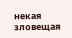некая зловещая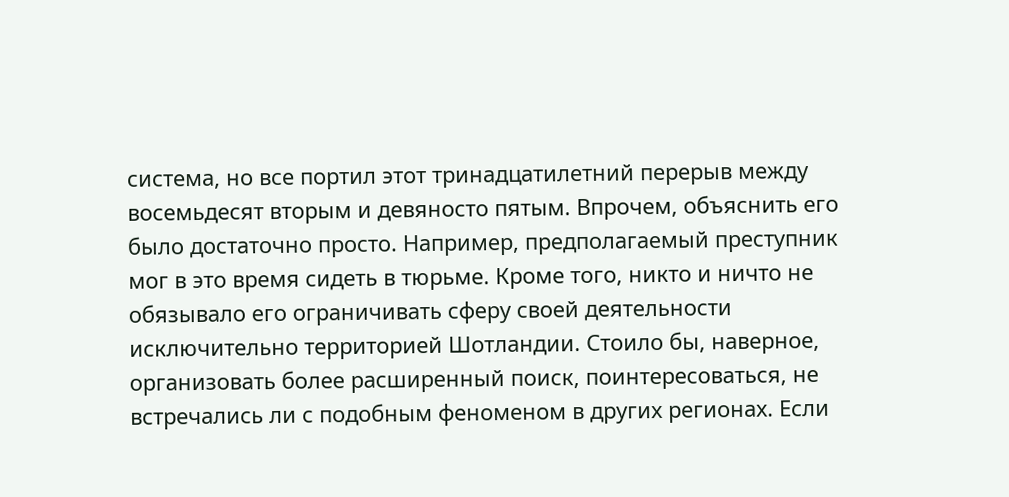система, но все портил этот тринадцатилетний перерыв между восемьдесят вторым и девяносто пятым. Впрочем, объяснить его было достаточно просто. Например, предполагаемый преступник мог в это время сидеть в тюрьме. Кроме того, никто и ничто не обязывало его ограничивать сферу своей деятельности исключительно территорией Шотландии. Стоило бы, наверное, организовать более расширенный поиск, поинтересоваться, не встречались ли с подобным феноменом в других регионах. Если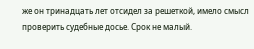же он тринадцать лет отсидел за решеткой, имело смысл проверить судебные досье. Срок не малый.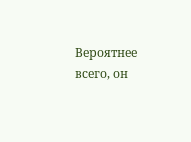Вероятнее всего, он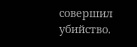совершил убийство.